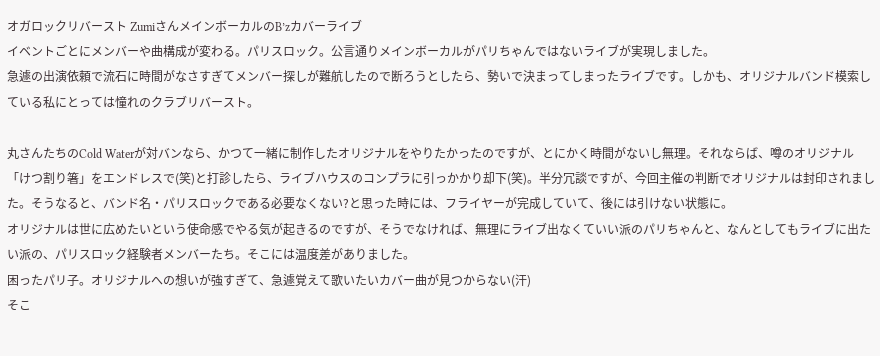オガロックリバースト ZumiさんメインボーカルのB’zカバーライブ
イベントごとにメンバーや曲構成が変わる。パリスロック。公言通りメインボーカルがパリちゃんではないライブが実現しました。
急遽の出演依頼で流石に時間がなさすぎてメンバー探しが難航したので断ろうとしたら、勢いで決まってしまったライブです。しかも、オリジナルバンド模索している私にとっては憧れのクラブリバースト。

丸さんたちのCold Waterが対バンなら、かつて一緒に制作したオリジナルをやりたかったのですが、とにかく時間がないし無理。それならば、噂のオリジナル「けつ割り箸」をエンドレスで(笑)と打診したら、ライブハウスのコンプラに引っかかり却下(笑)。半分冗談ですが、今回主催の判断でオリジナルは封印されました。そうなると、バンド名・パリスロックである必要なくない?と思った時には、フライヤーが完成していて、後には引けない状態に。
オリジナルは世に広めたいという使命感でやる気が起きるのですが、そうでなければ、無理にライブ出なくていい派のパリちゃんと、なんとしてもライブに出たい派の、パリスロック経験者メンバーたち。そこには温度差がありました。
困ったパリ子。オリジナルへの想いが強すぎて、急遽覚えて歌いたいカバー曲が見つからない(汗)
そこ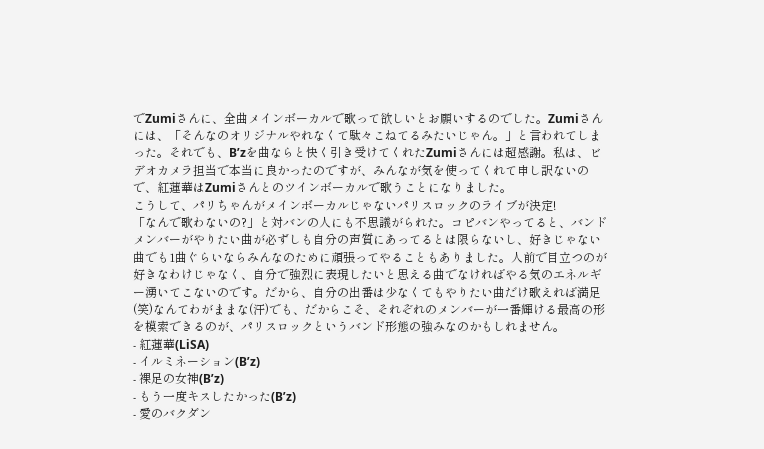でZumiさんに、全曲メインボーカルで歌って欲しいとお願いするのでした。Zumiさんには、「そんなのオリジナルやれなくて駄々こねてるみたいじゃん。」と言われてしまった。それでも、B’zを曲ならと快く引き受けてくれたZumiさんには超感謝。私は、ビデオカメラ担当で本当に良かったのですが、みんなが気を使ってくれて申し訳ないので、紅蓮華はZumiさんとのツインボーカルで歌うことになりました。
こうして、パリちゃんがメインボーカルじゃないパリスロックのライブが決定!
「なんで歌わないの?」と対バンの人にも不思議がられた。コピバンやってると、バンドメンバーがやりたい曲が必ずしも自分の声質にあってるとは限らないし、好きじゃない曲でも1曲ぐらいならみんなのために頑張ってやることもありました。人前で目立つのが好きなわけじゃなく、自分で強烈に表現したいと思える曲でなければやる気のエネルギー湧いてこないのです。だから、自分の出番は少なくてもやりたい曲だけ歌えれば満足(笑)なんてわがままな(汗)でも、だからこそ、それぞれのメンバーが一番輝ける最高の形を模索できるのが、パリスロックというバンド形態の強みなのかもしれません。
- 紅蓮華(LiSA)
- イルミネーション(B’z)
- 裸足の女神(B’z)
- もう一度キスしたかった(B’z)
- 愛のバクダン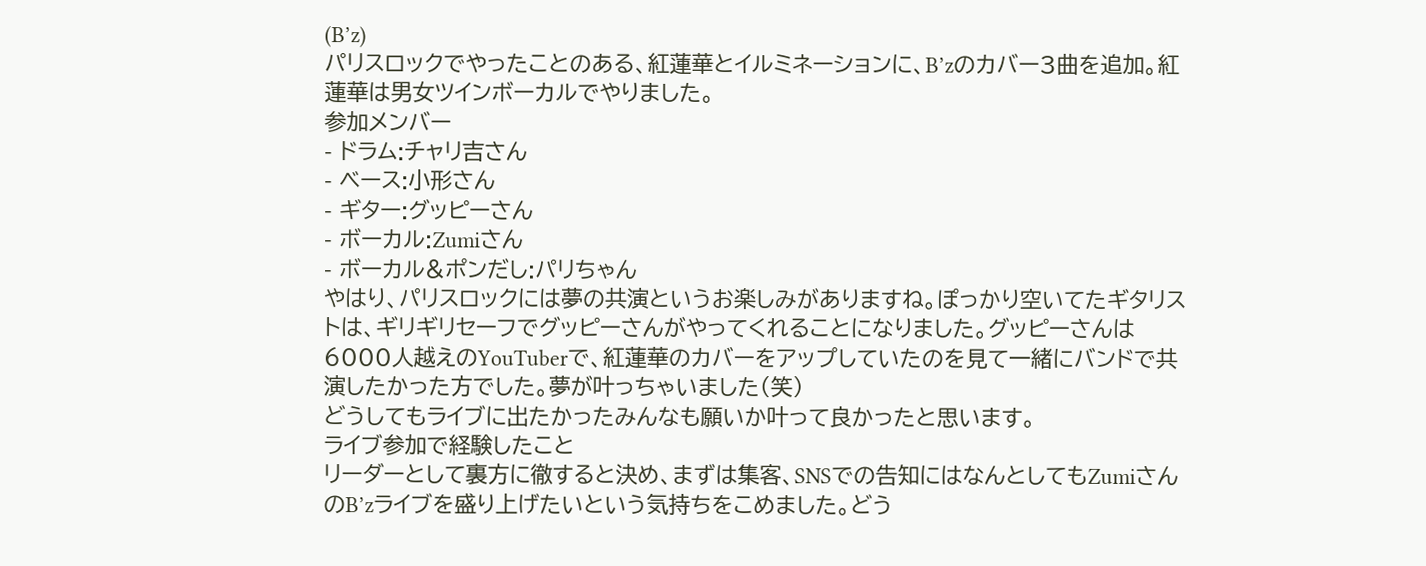(B’z)
パリスロックでやったことのある、紅蓮華とイルミネーションに、B’zのカバー3曲を追加。紅蓮華は男女ツインボーカルでやりました。
参加メンバー
- ドラム:チャリ吉さん
- ベース:小形さん
- ギター:グッピーさん
- ボーカル:Zumiさん
- ボーカル&ポンだし:パリちゃん
やはり、パリスロックには夢の共演というお楽しみがありますね。ぽっかり空いてたギタリストは、ギリギリセーフでグッピーさんがやってくれることになりました。グッピーさんは6000人越えのYouTuberで、紅蓮華のカバーをアップしていたのを見て一緒にバンドで共演したかった方でした。夢が叶っちゃいました(笑)
どうしてもライブに出たかったみんなも願いか叶って良かったと思います。
ライブ参加で経験したこと
リーダーとして裏方に徹すると決め、まずは集客、SNSでの告知にはなんとしてもZumiさんのB’zライブを盛り上げたいという気持ちをこめました。どう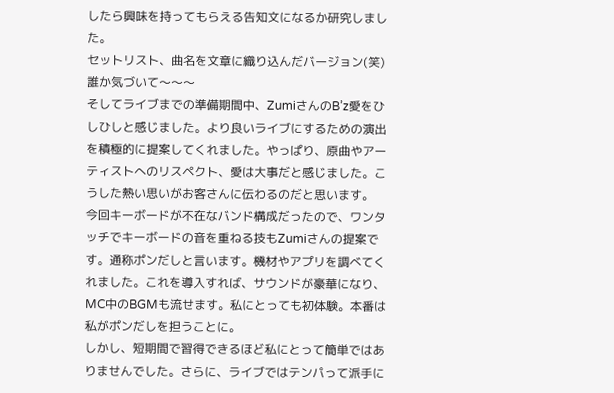したら興味を持ってもらえる告知文になるか研究しました。
セットリスト、曲名を文章に織り込んだバージョン(笑)誰か気づいて〜〜〜
そしてライブまでの準備期間中、ZumiさんのB’z愛をひしひしと感じました。より良いライブにするための演出を積極的に提案してくれました。やっぱり、原曲やアーティストへのリスペクト、愛は大事だと感じました。こうした熱い思いがお客さんに伝わるのだと思います。
今回キーボードが不在なバンド構成だったので、ワンタッチでキーボードの音を重ねる技もZumiさんの提案です。通称ポンだしと言います。機材やアプリを調べてくれました。これを導入すれば、サウンドが豪華になり、MC中のBGMも流せます。私にとっても初体験。本番は私がポンだしを担うことに。
しかし、短期間で習得できるほど私にとって簡単ではありませんでした。さらに、ライブではテンパって派手に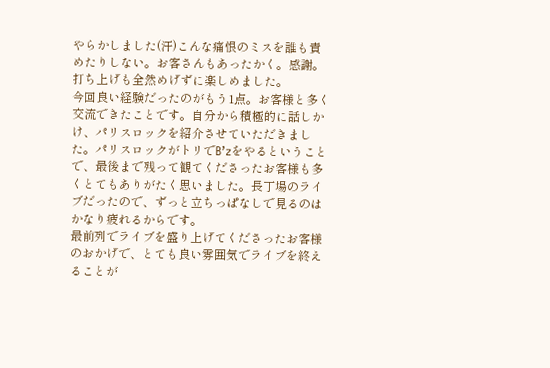やらかしました(汗)こんな痛恨のミスを誰も責めたりしない。お客さんもあったかく。感謝。打ち上げも全然めげずに楽しめました。
今回良い経験だったのがもう1点。お客様と多く交流できたことです。自分から積極的に話しかけ、パリスロックを紹介させていただきました。パリスロックがトリでB’zをやるということで、最後まで残って観てくださったお客様も多くとてもありがたく思いました。長丁場のライブだったので、ずっと立ちっぱなしで見るのはかなり疲れるからです。
最前列でライブを盛り上げてくださったお客様のおかげで、とても良い雰囲気でライブを終えることが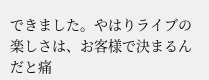できました。やはりライブの楽しさは、お客様で決まるんだと痛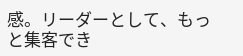感。リーダーとして、もっと集客でき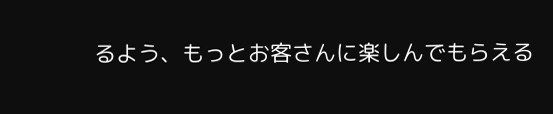るよう、もっとお客さんに楽しんでもらえる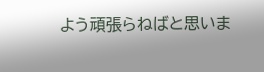よう頑張らねばと思いま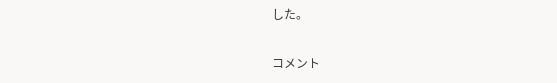した。

コメント